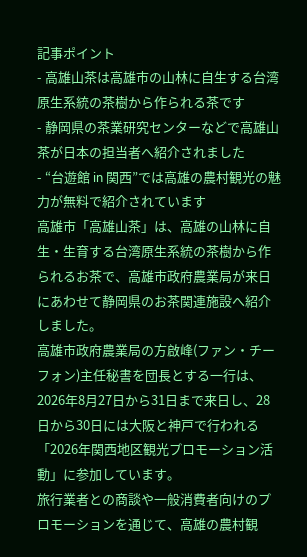記事ポイント
- 高雄山茶は高雄市の山林に自生する台湾原生系統の茶樹から作られる茶です
- 静岡県の茶業研究センターなどで高雄山茶が日本の担当者へ紹介されました
- “台遊館 in 関西”では高雄の農村観光の魅力が無料で紹介されています
高雄市「高雄山茶」は、高雄の山林に自生・生育する台湾原生系統の茶樹から作られるお茶で、高雄市政府農業局が来日にあわせて静岡県のお茶関連施設へ紹介しました。
高雄市政府農業局の方啟峰(ファン・チーフォン)主任秘書を団長とする一行は、2026年8月27日から31日まで来日し、28日から30日には大阪と神戸で行われる「2026年関西地区観光プロモーション活動」に参加しています。
旅行業者との商談や一般消費者向けのプロモーションを通じて、高雄の農村観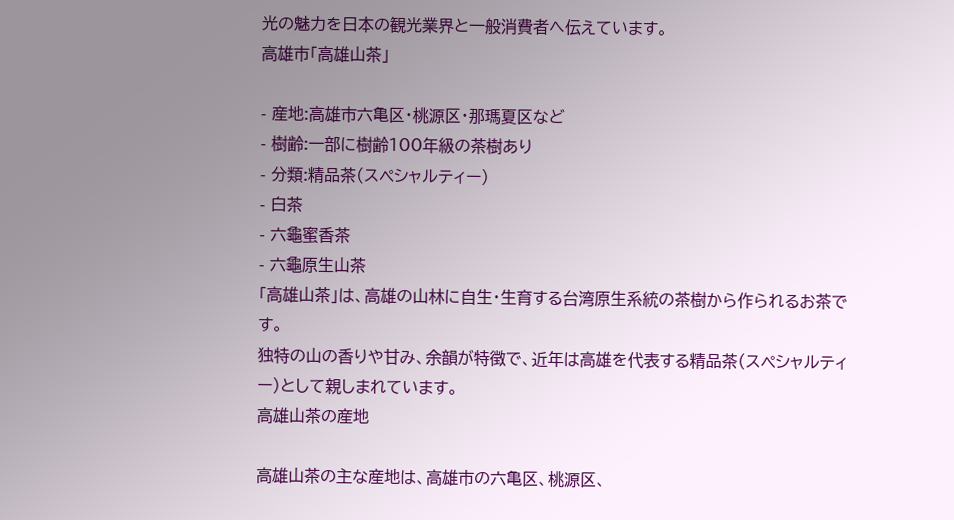光の魅力を日本の観光業界と一般消費者へ伝えています。
高雄市「高雄山茶」

- 産地:高雄市六亀区・桃源区・那瑪夏区など
- 樹齢:一部に樹齢100年級の茶樹あり
- 分類:精品茶(スペシャルティー)
- 白茶
- 六龜蜜香茶
- 六龜原生山茶
「高雄山茶」は、高雄の山林に自生・生育する台湾原生系統の茶樹から作られるお茶です。
独特の山の香りや甘み、余韻が特徴で、近年は高雄を代表する精品茶(スペシャルティー)として親しまれています。
高雄山茶の産地

高雄山茶の主な産地は、高雄市の六亀区、桃源区、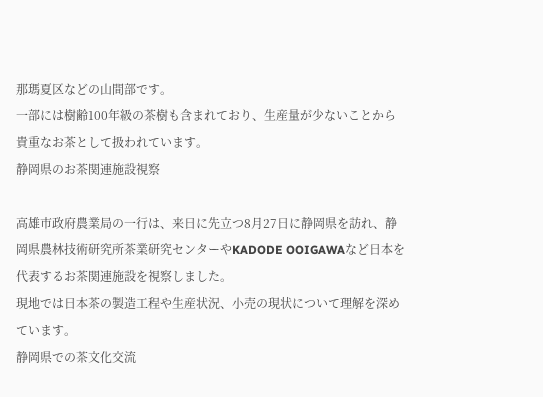那瑪夏区などの山間部です。
一部には樹齢100年級の茶樹も含まれており、生産量が少ないことから貴重なお茶として扱われています。
静岡県のお茶関連施設視察

高雄市政府農業局の一行は、来日に先立つ8月27日に静岡県を訪れ、静岡県農林技術研究所茶業研究センターやKADODE OOIGAWAなど日本を代表するお茶関連施設を視察しました。
現地では日本茶の製造工程や生産状況、小売の現状について理解を深めています。
静岡県での茶文化交流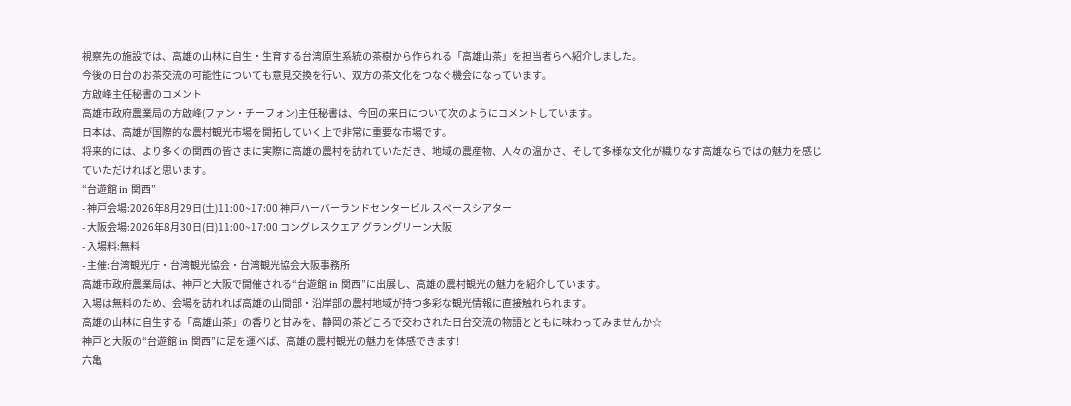視察先の施設では、高雄の山林に自生・生育する台湾原生系統の茶樹から作られる「高雄山茶」を担当者らへ紹介しました。
今後の日台のお茶交流の可能性についても意見交換を行い、双方の茶文化をつなぐ機会になっています。
方啟峰主任秘書のコメント
高雄市政府農業局の方啟峰(ファン・チーフォン)主任秘書は、今回の来日について次のようにコメントしています。
日本は、高雄が国際的な農村観光市場を開拓していく上で非常に重要な市場です。
将来的には、より多くの関西の皆さまに実際に高雄の農村を訪れていただき、地域の農産物、人々の温かさ、そして多様な文化が織りなす高雄ならではの魅力を感じていただければと思います。
“台遊館 in 関西”
- 神戸会場:2026年8月29日(土)11:00~17:00 神戸ハーバーランドセンタービル スペースシアター
- 大阪会場:2026年8月30日(日)11:00~17:00 コングレスクエア グラングリーン大阪
- 入場料:無料
- 主催:台湾観光庁・台湾観光協会・台湾観光協会大阪事務所
高雄市政府農業局は、神戸と大阪で開催される“台遊館 in 関西”に出展し、高雄の農村観光の魅力を紹介しています。
入場は無料のため、会場を訪れれば高雄の山間部・沿岸部の農村地域が持つ多彩な観光情報に直接触れられます。
高雄の山林に自生する「高雄山茶」の香りと甘みを、静岡の茶どころで交わされた日台交流の物語とともに味わってみませんか☆
神戸と大阪の“台遊館 in 関西”に足を運べば、高雄の農村観光の魅力を体感できます!
六亀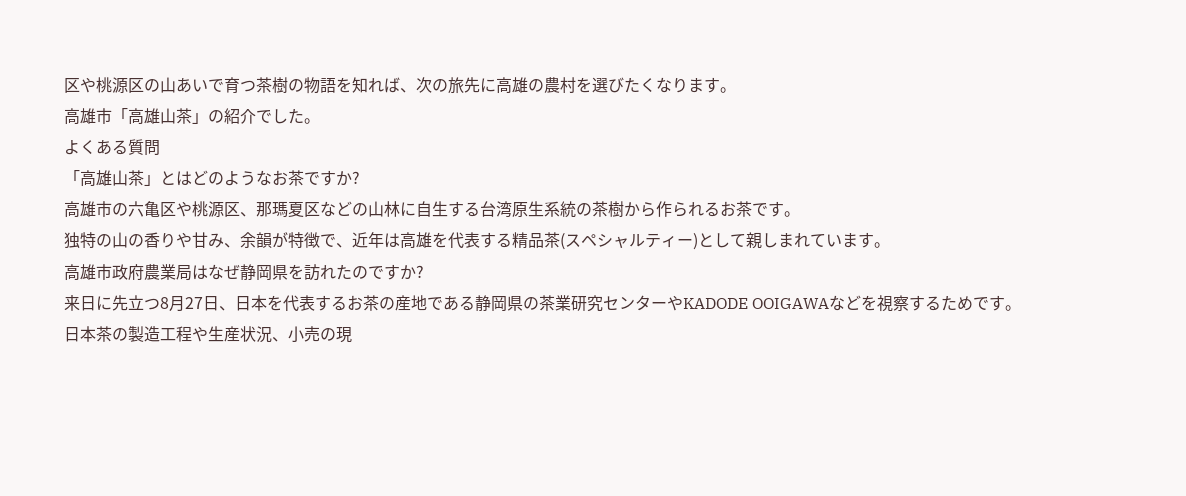区や桃源区の山あいで育つ茶樹の物語を知れば、次の旅先に高雄の農村を選びたくなります。
高雄市「高雄山茶」の紹介でした。
よくある質問
「高雄山茶」とはどのようなお茶ですか?
高雄市の六亀区や桃源区、那瑪夏区などの山林に自生する台湾原生系統の茶樹から作られるお茶です。
独特の山の香りや甘み、余韻が特徴で、近年は高雄を代表する精品茶(スペシャルティー)として親しまれています。
高雄市政府農業局はなぜ静岡県を訪れたのですか?
来日に先立つ8月27日、日本を代表するお茶の産地である静岡県の茶業研究センターやKADODE OOIGAWAなどを視察するためです。
日本茶の製造工程や生産状況、小売の現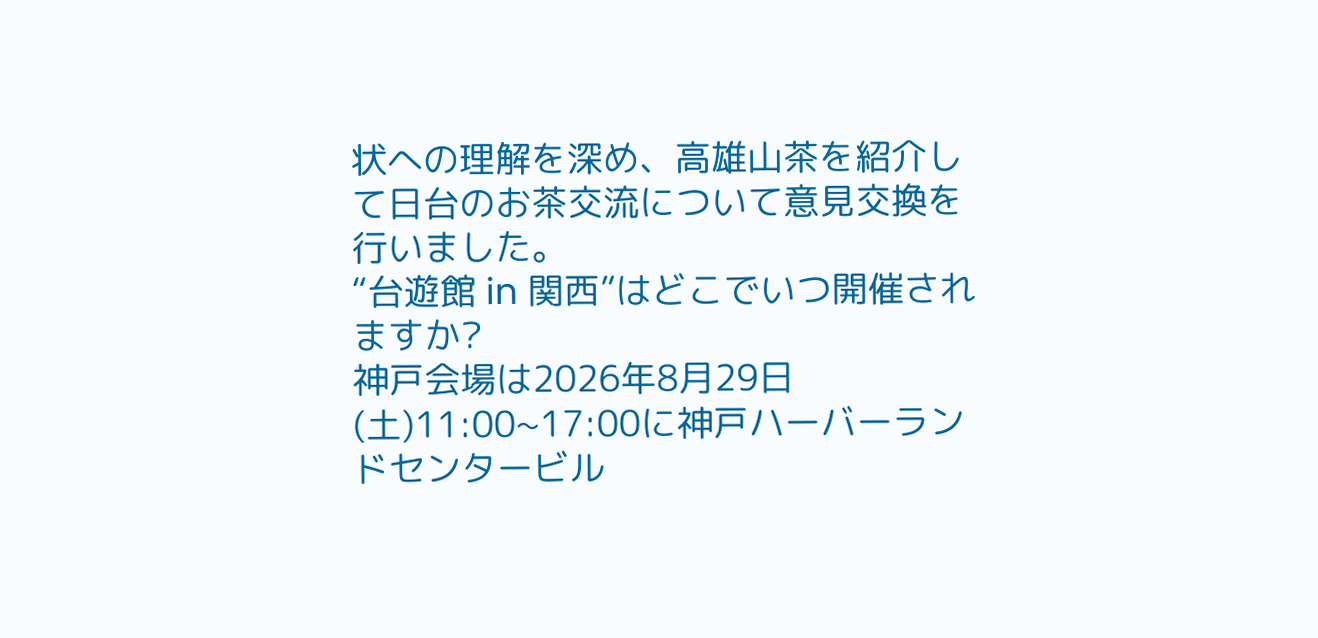状への理解を深め、高雄山茶を紹介して日台のお茶交流について意見交換を行いました。
“台遊館 in 関西”はどこでいつ開催されますか?
神戸会場は2026年8月29日(土)11:00~17:00に神戸ハーバーランドセンタービル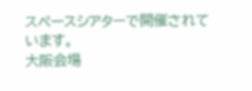スペースシアターで開催されています。
大阪会場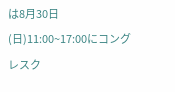は8月30日(日)11:00~17:00にコングレスク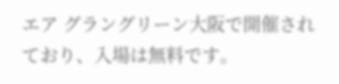エア グラングリーン大阪で開催されており、入場は無料です。